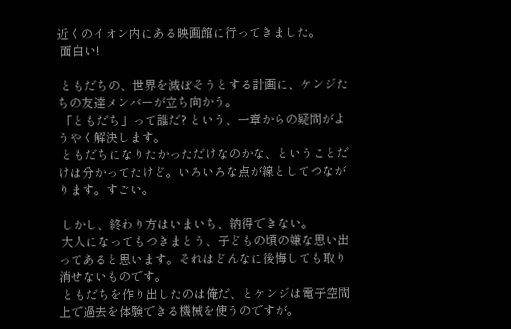近くのイオン内にある映画館に行ってきました。
 面白い!

 ともだちの、世界を滅ぼそうとする計画に、ケンジたちの友達メンバーが立ち向かう。
 「ともだち」って誰だ? という、一章からの疑問がようやく解決します。
 ともだちになりたかっただけなのかな、ということだけは分かってたけど。いろいろな点が線としてつながります。すごい。

 しかし、終わり方はいまいち、納得できない。
 大人になってもつきまとう、子どもの頃の嫌な思い出ってあると思います。それはどんなに後悔しても取り消せないものです。
 ともだちを作り出したのは俺だ、とケンジは電子空間上で過去を体験できる機械を使うのですが。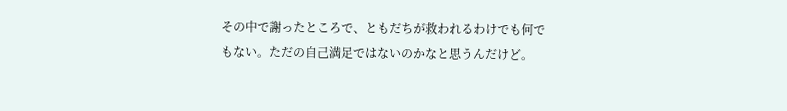その中で謝ったところで、ともだちが救われるわけでも何でもない。ただの自己満足ではないのかなと思うんだけど。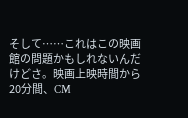そして……これはこの映画館の問題かもしれないんだけどさ。映画上映時間から20分間、CM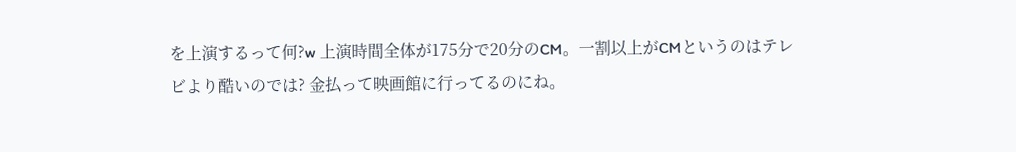を上演するって何?w 上演時間全体が175分で20分のCM。一割以上がCMというのはテレビより酷いのでは? 金払って映画館に行ってるのにね。